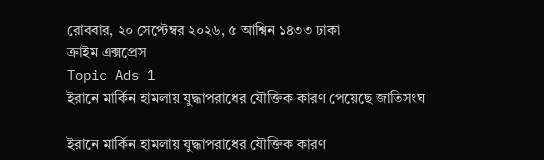রোববার, ২০ সেপ্টেম্বর ২০২৬, ৫ আশ্বিন ১৪৩৩ ঢাকা
ক্রাইম এক্সপ্রেস
Topic Ads 1
ইরানে মার্কিন হামলায় যুদ্ধাপরাধের যৌক্তিক কারণ পেয়েছে জাতিসংঘ

ইরানে মার্কিন হামলায় যুদ্ধাপরাধের যৌক্তিক কারণ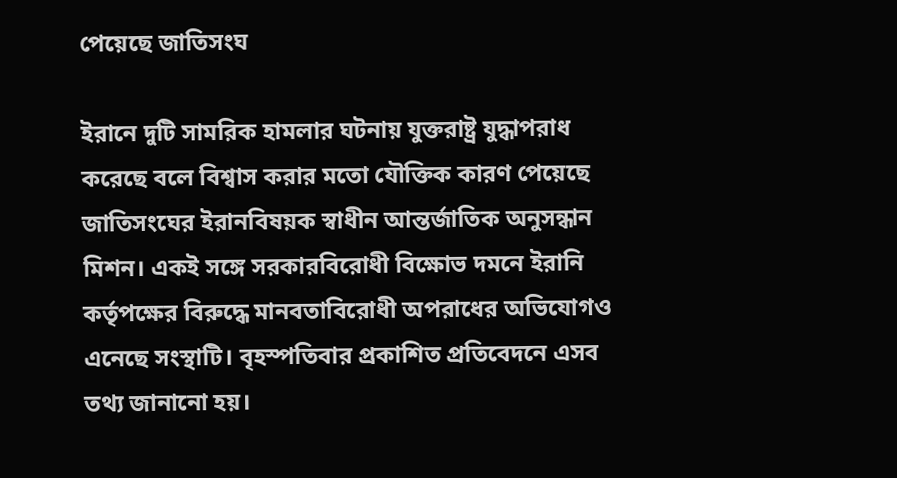পেয়েছে জাতিসংঘ

ইরানে দুটি সামরিক হামলার ঘটনায় যুক্তরাষ্ট্র যুদ্ধাপরাধ করেছে বলে বিশ্বাস করার মতো যৌক্তিক কারণ পেয়েছে জাতিসংঘের ইরানবিষয়ক স্বাধীন আন্তর্জাতিক অনুসন্ধান মিশন। একই সঙ্গে সরকারবিরোধী বিক্ষোভ দমনে ইরানি কর্তৃপক্ষের বিরুদ্ধে মানবতাবিরোধী অপরাধের অভিযোগও এনেছে সংস্থাটি। বৃহস্পতিবার প্রকাশিত প্রতিবেদনে এসব তথ্য জানানো হয়।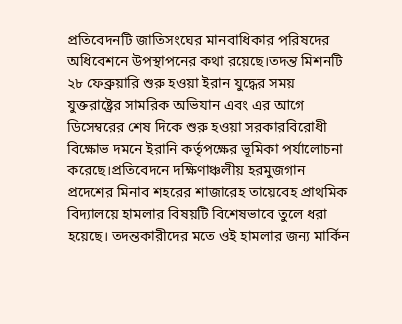প্রতিবেদনটি জাতিসংঘের মানবাধিকার পরিষদের অধিবেশনে উপস্থাপনের কথা রয়েছে।তদন্ত মিশনটি ২৮ ফেব্রুয়ারি শুরু হওয়া ইরান যুদ্ধের সময় যুক্তরাষ্ট্রের সামরিক অভিযান এবং এর আগে ডিসেম্বরের শেষ দিকে শুরু হওয়া সরকারবিরোধী বিক্ষোভ দমনে ইরানি কর্তৃপক্ষের ভূমিকা পর্যালোচনা করেছে।প্রতিবেদনে দক্ষিণাঞ্চলীয় হরমুজগান প্রদেশের মিনাব শহরের শাজারেহ তায়েবেহ প্রাথমিক বিদ্যালয়ে হামলার বিষয়টি বিশেষভাবে তুলে ধরা হয়েছে। তদন্তকারীদের মতে ওই হামলার জন্য মার্কিন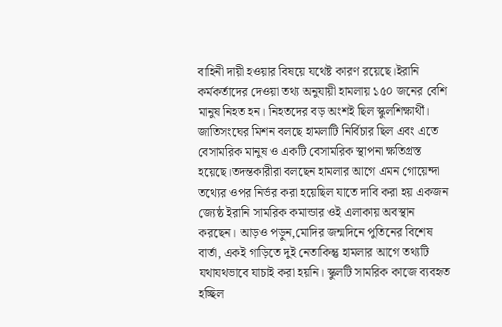বাহিনী দায়ী হওয়ার বিষয়ে যথেষ্ট কারণ রয়েছে।ইরানি কর্মকর্তাদের দেওয়া তথ্য অনুযায়ী হামলায় ১৫০ জনের বেশি মানুষ নিহত হন। নিহতদের বড় অংশই ছিল স্কুলশিক্ষার্থী। জাতিসংঘের মিশন বলছে হামলাটি নির্বিচার ছিল এবং এতে বেসামরিক মানুষ ও একটি বেসামরিক স্থাপনা ক্ষতিগ্রস্ত হয়েছে।তদন্তকারীরা বলছেন হামলার আগে এমন গোয়েন্দা তথ্যের ওপর নির্ভর করা হয়েছিল যাতে দাবি করা হয় একজন জ্যেষ্ঠ ইরানি সামরিক কমান্ডার ওই এলাকায় অবস্থান করছেন। আড়ও পড়ুন,মোদির জন্মদিনে পুতিনের বিশেষ বার্তা, একই গাড়িতে দুই নেতাকিন্তু হামলার আগে তথ্যটি যথাযথভাবে যাচাই করা হয়নি। স্কুলটি সামরিক কাজে ব্যবহৃত হচ্ছিল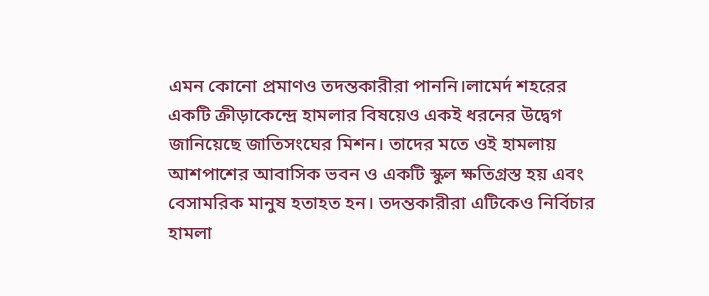এমন কোনো প্রমাণও তদন্তকারীরা পাননি।লামের্দ শহরের একটি ক্রীড়াকেন্দ্রে হামলার বিষয়েও একই ধরনের উদ্বেগ জানিয়েছে জাতিসংঘের মিশন। তাদের মতে ওই হামলায় আশপাশের আবাসিক ভবন ও একটি স্কুল ক্ষতিগ্রস্ত হয় এবং বেসামরিক মানুষ হতাহত হন। তদন্তকারীরা এটিকেও নির্বিচার হামলা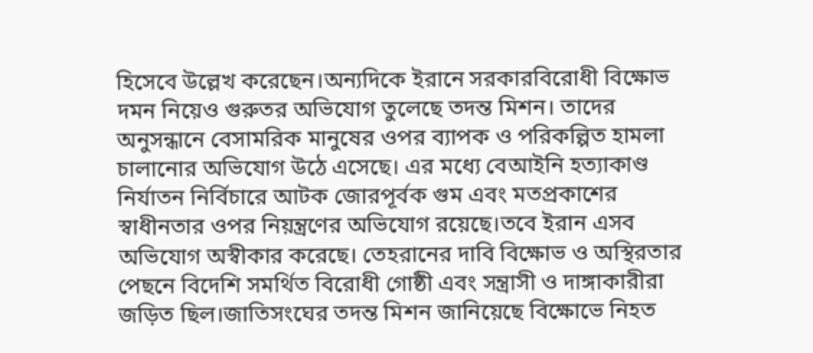হিসেবে উল্লেখ করেছেন।অন্যদিকে ইরানে সরকারবিরোধী বিক্ষোভ দমন নিয়েও গুরুতর অভিযোগ তুলেছে তদন্ত মিশন। তাদের অনুসন্ধানে বেসামরিক মানুষের ওপর ব্যাপক ও পরিকল্পিত হামলা চালানোর অভিযোগ উঠে এসেছে। এর মধ্যে বেআইনি হত্যাকাণ্ড নির্যাতন নির্বিচারে আটক জোরপূর্বক গুম এবং মতপ্রকাশের স্বাধীনতার ওপর নিয়ন্ত্রণের অভিযোগ রয়েছে।তবে ইরান এসব অভিযোগ অস্বীকার করেছে। তেহরানের দাবি বিক্ষোভ ও অস্থিরতার পেছনে বিদেশি সমর্থিত বিরোধী গোষ্ঠী এবং সন্ত্রাসী ও দাঙ্গাকারীরা জড়িত ছিল।জাতিসংঘের তদন্ত মিশন জানিয়েছে বিক্ষোভে নিহত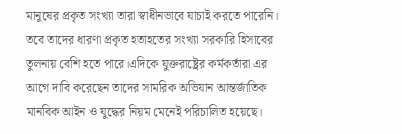মানুষের প্রকৃত সংখ্যা তারা স্বাধীনভাবে যাচাই করতে পারেনি। তবে তাদের ধারণা প্রকৃত হতাহতের সংখ্যা সরকারি হিসাবের তুলনায় বেশি হতে পারে।এদিকে যুক্তরাষ্ট্রের কর্মকর্তারা এর আগে দাবি করেছেন তাদের সামরিক অভিযান আন্তর্জাতিক মানবিক আইন ও যুদ্ধের নিয়ম মেনেই পরিচালিত হয়েছে।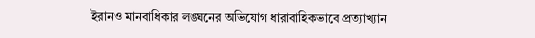ইরানও মানবাধিকার লঙ্ঘনের অভিযোগ ধারাবাহিকভাবে প্রত্যাখ্যান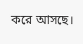করে আসছে।